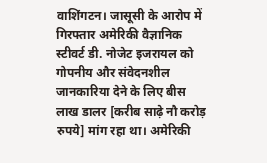वाशिंगटन। जासूसी के आरोप में गिरफ्तार अमेरिकी वैज्ञानिक स्टीवर्ट डी. नोजेट इजरायल को गोपनीय और संवेदनशील जानकारिया देने के लिए बीस लाख डालर [करीब साढ़े नौ करोड़ रुपये] मांग रहा था। अमेरिकी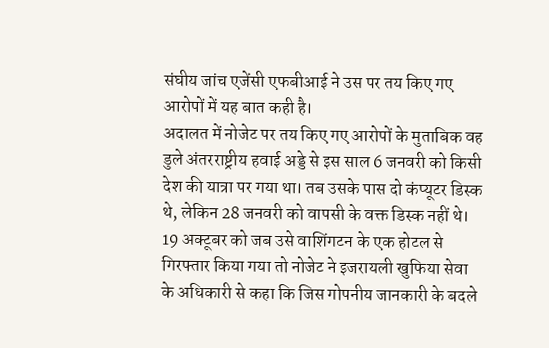संघीय जांच एजेंसी एफबीआई ने उस पर तय किए गए आरोपों में यह बात कही है।
अदालत में नोजेट पर तय किए गए आरोपों के मुताबिक वह डुले अंतरराष्ट्रीय हवाई अड्डे से इस साल 6 जनवरी को किसी देश की यात्रा पर गया था। तब उसके पास दो कंप्यूटर डिस्क थे, लेकिन 28 जनवरी को वापसी के वक्त डिस्क नहीं थे। 19 अक्टूबर को जब उसे वाशिंगटन के एक होटल से गिरफ्तार किया गया तो नोजेट ने इजरायली खुफिया सेवा के अधिकारी से कहा कि जिस गोपनीय जानकारी के बदले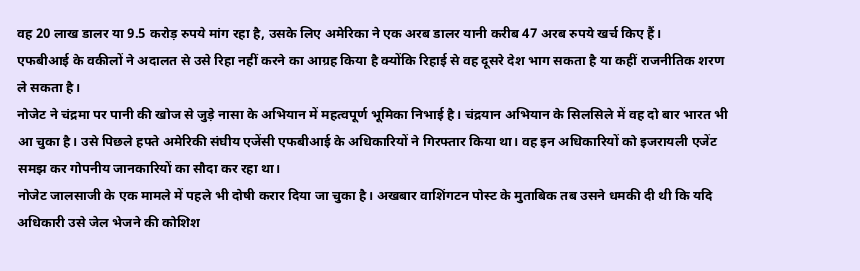वह 20 लाख डालर या 9.5 करोड़ रुपये मांग रहा है, उसके लिए अमेरिका ने एक अरब डालर यानी करीब 47 अरब रुपये खर्च किए हैं।
एफबीआई के वकीलों ने अदालत से उसे रिहा नहीं करने का आग्रह किया है क्योंकि रिहाई से वह दूसरे देश भाग सकता है या कहीं राजनीतिक शरण ले सकता है।
नोजेट ने चंद्रमा पर पानी की खोज से जुड़े नासा के अभियान में महत्वपूर्ण भूमिका निभाई है। चंद्रयान अभियान के सिलसिले में वह दो बार भारत भी आ चुका है। उसे पिछले हफ्ते अमेरिकी संघीय एजेंसी एफबीआई के अधिकारियों ने गिरफ्तार किया था। वह इन अधिकारियों को इजरायली एजेंट समझ कर गोपनीय जानकारियों का सौदा कर रहा था।
नोजेट जालसाजी के एक मामले में पहले भी दोषी करार दिया जा चुका है। अखबार वाशिंगटन पोस्ट के मुताबिक तब उसने धमकी दी थी कि यदि अधिकारी उसे जेल भेजने की कोशिश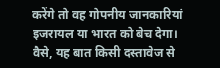करेंगे तो वह गोपनीय जानकारियां इजरायल या भारत को बेच देगा। वैसे, यह बात किसी दस्तावेज से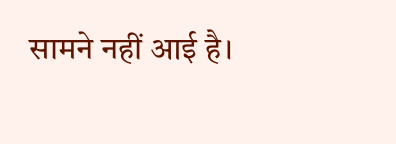सामने नहीं आई है।